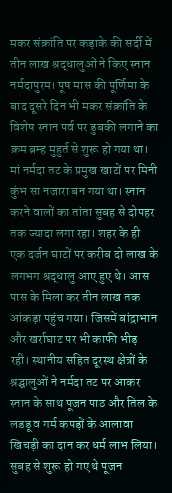मकर संक्रांति पर कड़ाके की सर्दी में तीन लाख श्रद्धालुओं ने किए स्नान
नर्मदापुरम। पूष मास की पूर्णिमा के बाद दूसरे दिन भी मकर संक्रांति के विशेष स्नान पर्व पर डुबकी लगाने का क्रम ब्रम्ह मुहुर्त से शुरू हो गया था। मां नर्मदा तट के प्रमुख खाटों पर मिनी कुंभ सा नजारा बन गया था। स्नान करने वालों का तांता सुबह से दोपहर तक ज्यादा लगा रहा। शहर के ही एक दर्जन घाटों पर करीब दो लाख के लगभग श्रद्धालु आए हुए थे। आस पास के मिला कर तीन लाख तक आंकड़ा पहुंच गया। जिसमें बांद्राभान और खर्राघाट पर भी काफी भीड़ रही। स्थानीय सहित दूरस्थ क्षेत्रों के श्रद्घालुओं ने नर्मदा तट पर आकर स्नान के साथ पूजन पाठ और तिल के लडडू व गर्म कपड़ों के आलावा खिचड़ी का दान कर धर्म लाभ लिया।
सुबह से शुरू हो गए थे पूजन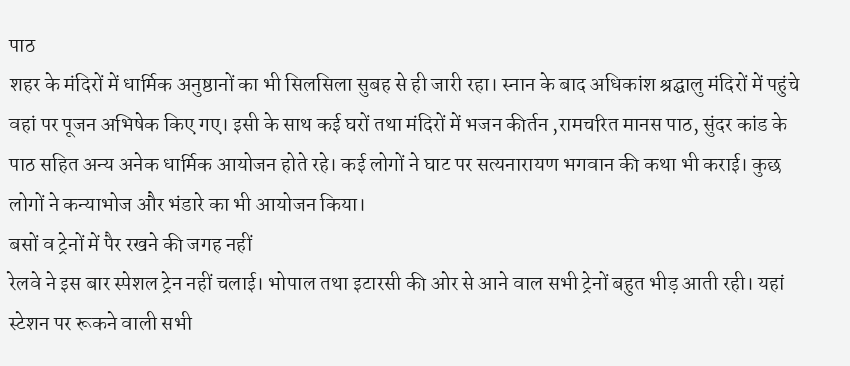पाठ
शहर के मंदिरों में धार्मिक अनुष्ठानों का भी सिलसिला सुबह से ही जारी रहा। स्नान के बाद अधिकांश श्रद्घालु मंदिरों में पहुंचे वहां पर पूजन अभिषेक किए गए। इसी के साथ कई घरों तथा मंदिरों में भजन कीर्तन ,रामचरित मानस पाठ, सुंदर कांड के पाठ सहित अन्य अनेक धार्मिक आयोजन होते रहे। कई लोगों ने घाट पर सत्यनारायण भगवान की कथा भी कराई। कुछ लोगों ने कन्याभोज और भंडारे का भी आयोजन किया।
बसों व ट्रेनों में पैर रखने की जगह नहीं
रेलवे ने इस बार स्पेशल ट्रेन नहीं चलाई। भोपाल तथा इटारसी की ओर से आने वाल सभी ट्रेनों बहुत भीड़ आती रही। यहां स्टेशन पर रूकने वाली सभी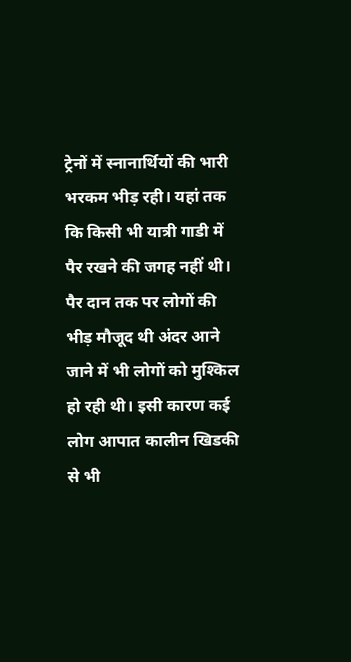ट्रेनों में स्नानार्थियों की भारी भरकम भीड़ रही। यहां तक कि किसी भी यात्री गाडी में पैर रखने की जगह नहीं थी। पैर दान तक पर लोगों की भीड़ मौजूद थी अंदर आने जाने में भी लोगों को मुश्किल हो रही थी। इसी कारण कई लोग आपात कालीन खिडकी से भी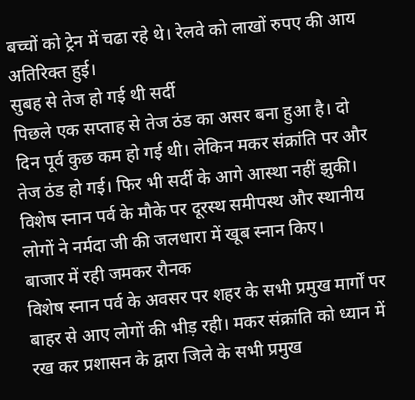बच्चों को ट्रेन में चढा रहे थे। रेलवे को लाखों रुपए की आय अतिरिक्त हुई।
सुबह से तेज हो गई थी सर्दी
पिछले एक सप्ताह से तेज ठंड का असर बना हुआ है। दो दिन पूर्व कुछ कम हो गई थी। लेकिन मकर संक्रांति पर और तेज ठंड हो गई। फिर भी सर्दी के आगे आस्था नहीं झुकी। विशेष स्नान पर्व के मौके पर दूरस्थ समीपस्थ और स्थानीय लोगों ने नर्मदा जी की जलधारा में खूब स्नान किए।
बाजार में रही जमकर रौनक
विशेष स्नान पर्व के अवसर पर शहर के सभी प्रमुख मार्गों पर बाहर से आए लोगों की भीड़ रही। मकर संक्रांति को ध्यान में रख कर प्रशासन के द्वारा जिले के सभी प्रमुख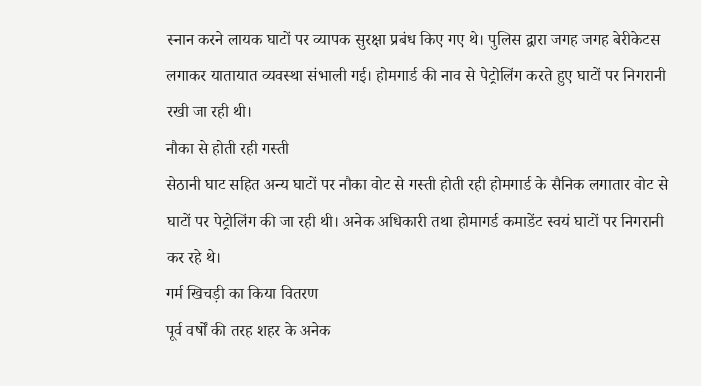स्नान करने लायक घाटों पर व्यापक सुरक्षा प्रबंध किए गए थे। पुलिस द्वारा जगह जगह बेरीकेटस लगाकर यातायात व्यवस्था संभाली गई। होमगार्ड की नाव से पेट्रोलिंग करते हुए घाटों पर निगरानी रखी जा रही थी।
नौका से होती रही गस्ती
सेठानी घाट सहित अन्य घाटों पर नौका वोट से गस्ती होती रही होमगार्ड के सैनिक लगातार वोट से घाटों पर पेट्रोलिंग की जा रही थी। अनेक अधिकारी तथा होमागर्ड कमाडेंट स्वयं घाटों पर निगरानी कर रहे थे।
गर्म खिचड़ी का किया वितरण
पूर्व वर्षों की तरह शहर के अनेक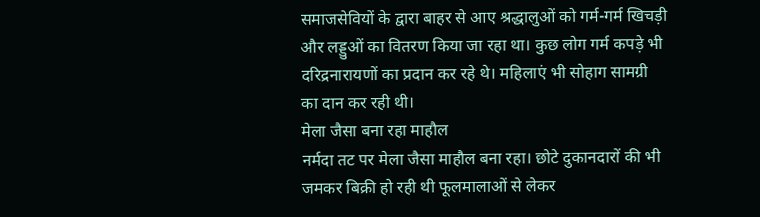समाजसेवियों के द्वारा बाहर से आए श्रद्धालुओं को गर्म-गर्म खिचड़ी और लड्डुओं का वितरण किया जा रहा था। कुछ लोग गर्म कपड़े भी दरिद्रनारायणों का प्रदान कर रहे थे। महिलाएं भी सोहाग सामग्री का दान कर रही थी।
मेला जैसा बना रहा माहौल
नर्मदा तट पर मेला जैसा माहौल बना रहा। छोटे दुकानदारों की भी जमकर बिक्री हो रही थी फूलमालाओं से लेकर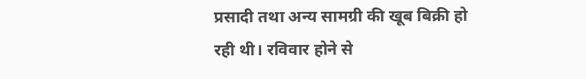प्रसादी तथा अन्य सामग्री की खूब बिक्री हो रही थी। रविवार होने से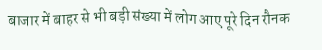बाजार में बाहर से भी बड़ी संख्या में लोग आए पूरे दिन रौनक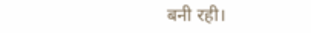बनी रही।